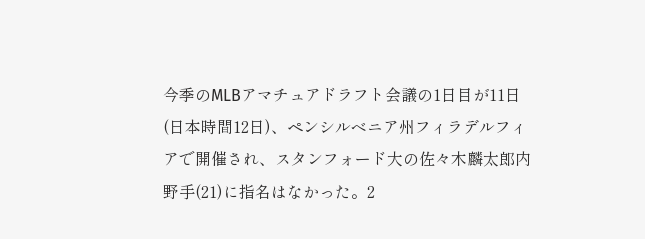今季のMLBアマチュアドラフト会議の1日目が11日(日本時間12日)、ペンシルベニア州フィラデルフィアで開催され、スタンフォード大の佐々木麟太郎内野手(21)に指名はなかった。2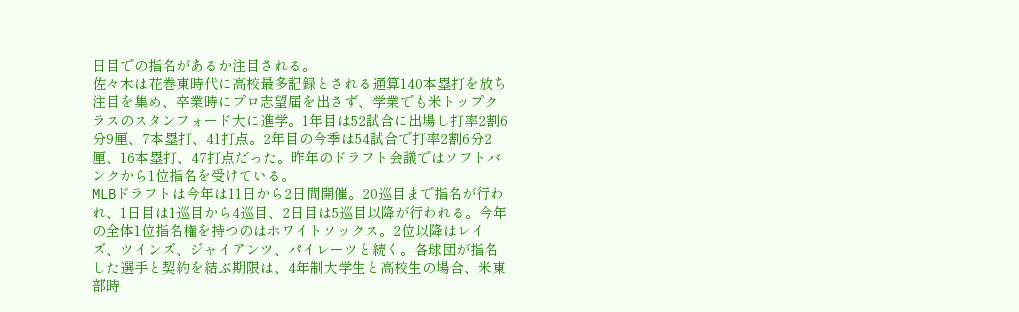日目での指名があるか注目される。
佐々木は花巻東時代に高校最多記録とされる通算140本塁打を放ち注目を集め、卒業時にプロ志望届を出さず、学業でも米トップクラスのスタンフォード大に進学。1年目は52試合に出場し打率2割6分9厘、7本塁打、41打点。2年目の今季は54試合で打率2割6分2厘、16本塁打、47打点だった。昨年のドラフト会議ではソフトバンクから1位指名を受けている。
MLBドラフトは今年は11日から2日間開催。20巡目まで指名が行われ、1日目は1巡目から4巡目、2日目は5巡目以降が行われる。今年の全体1位指名権を持つのはホワイトソックス。2位以降はレイズ、ツインズ、ジャイアンツ、パイレーツと続く。各球団が指名した選手と契約を結ぶ期限は、4年制大学生と高校生の場合、米東部時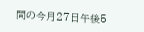間の今月27日午後5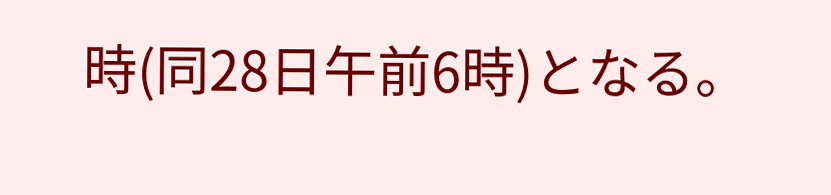時(同28日午前6時)となる。